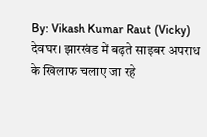By: Vikash Kumar Raut (Vicky)
देवघर। झारखंड में बढ़ते साइबर अपराध के खिलाफ चलाए जा रहे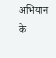अभियान के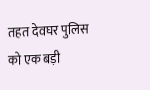तहत देवघर पुलिस को एक बड़ी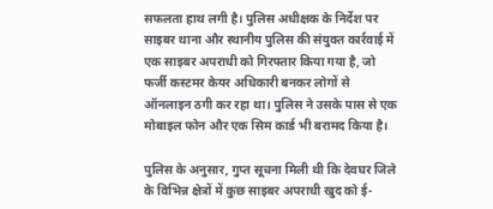सफलता हाथ लगी है। पुलिस अधीक्षक के निर्देश पर साइबर थाना और स्थानीय पुलिस की संयुक्त कार्रवाई में एक साइबर अपराधी को गिरफ्तार किया गया है, जो फर्जी कस्टमर केयर अधिकारी बनकर लोगों से ऑनलाइन ठगी कर रहा था। पुलिस ने उसके पास से एक मोबाइल फोन और एक सिम कार्ड भी बरामद किया है।

पुलिस के अनुसार, गुप्त सूचना मिली थी कि देवघर जिले के विभिन्न क्षेत्रों में कुछ साइबर अपराधी खुद को ई-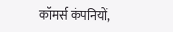कॉमर्स कंपनियों,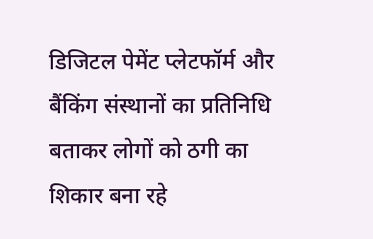डिजिटल पेमेंट प्लेटफॉर्म और बैंकिंग संस्थानों का प्रतिनिधि बताकर लोगों को ठगी का शिकार बना रहे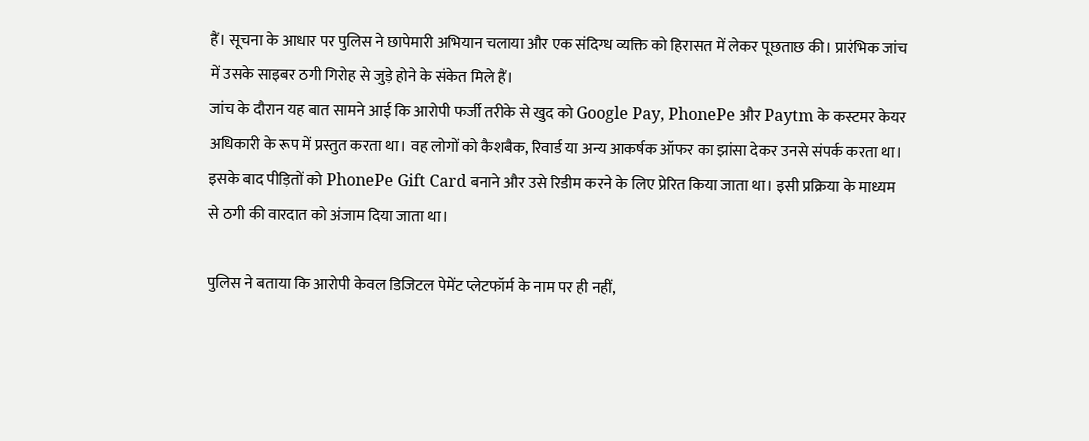हैं। सूचना के आधार पर पुलिस ने छापेमारी अभियान चलाया और एक संदिग्ध व्यक्ति को हिरासत में लेकर पूछताछ की। प्रारंभिक जांच में उसके साइबर ठगी गिरोह से जुड़े होने के संकेत मिले हैं।
जांच के दौरान यह बात सामने आई कि आरोपी फर्जी तरीके से खुद को Google Pay, PhonePe और Paytm के कस्टमर केयर अधिकारी के रूप में प्रस्तुत करता था। वह लोगों को कैशबैक, रिवार्ड या अन्य आकर्षक ऑफर का झांसा देकर उनसे संपर्क करता था। इसके बाद पीड़ितों को PhonePe Gift Card बनाने और उसे रिडीम करने के लिए प्रेरित किया जाता था। इसी प्रक्रिया के माध्यम से ठगी की वारदात को अंजाम दिया जाता था।

पुलिस ने बताया कि आरोपी केवल डिजिटल पेमेंट प्लेटफॉर्म के नाम पर ही नहीं,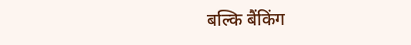बल्कि बैंकिंग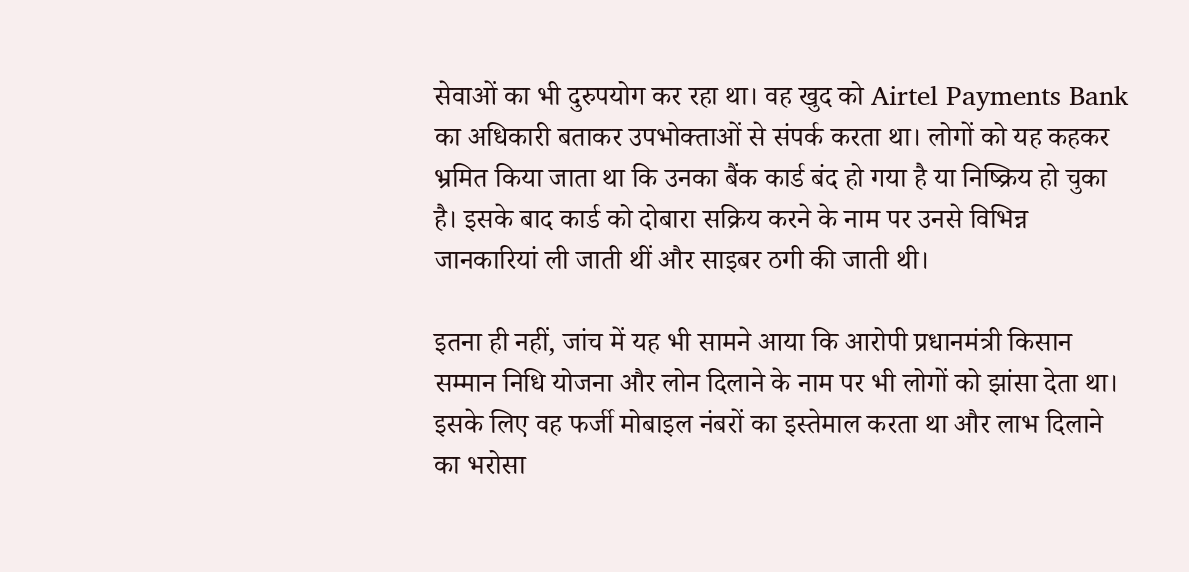सेवाओं का भी दुरुपयोग कर रहा था। वह खुद को Airtel Payments Bank का अधिकारी बताकर उपभोक्ताओं से संपर्क करता था। लोगों को यह कहकर भ्रमित किया जाता था कि उनका बैंक कार्ड बंद हो गया है या निष्क्रिय हो चुका है। इसके बाद कार्ड को दोबारा सक्रिय करने के नाम पर उनसे विभिन्न जानकारियां ली जाती थीं और साइबर ठगी की जाती थी।

इतना ही नहीं, जांच में यह भी सामने आया कि आरोपी प्रधानमंत्री किसान सम्मान निधि योजना और लोन दिलाने के नाम पर भी लोगों को झांसा देता था। इसके लिए वह फर्जी मोबाइल नंबरों का इस्तेमाल करता था और लाभ दिलाने का भरोसा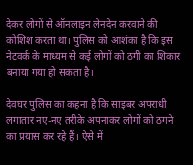देकर लोगों से ऑनलाइन लेनदेन करवाने की कोशिश करता था। पुलिस को आशंका है कि इस नेटवर्क के माध्यम से कई लोगों को ठगी का शिकार बनाया गया हो सकता है।

देवघर पुलिस का कहना है कि साइबर अपराधी लगातार नए-नए तरीके अपनाकर लोगों को ठगने का प्रयास कर रहे हैं। ऐसे में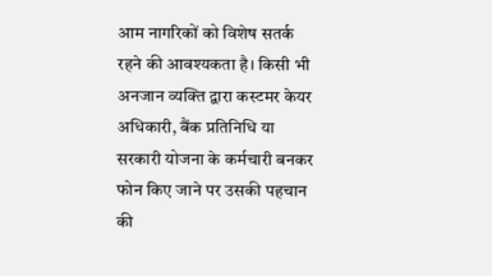आम नागरिकों को विशेष सतर्क रहने की आवश्यकता है। किसी भी अनजान व्यक्ति द्वारा कस्टमर केयर अधिकारी, बैंक प्रतिनिधि या सरकारी योजना के कर्मचारी बनकर फोन किए जाने पर उसकी पहचान की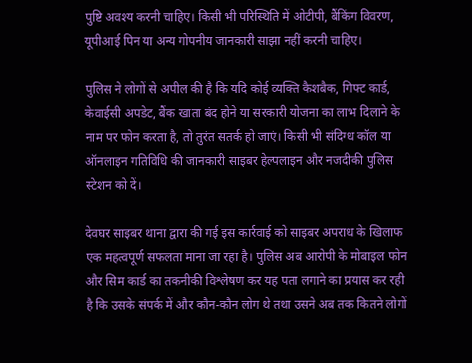पुष्टि अवश्य करनी चाहिए। किसी भी परिस्थिति में ओटीपी, बैंकिंग विवरण, यूपीआई पिन या अन्य गोपनीय जानकारी साझा नहीं करनी चाहिए।

पुलिस ने लोगों से अपील की है कि यदि कोई व्यक्ति कैशबैक, गिफ्ट कार्ड, केवाईसी अपडेट, बैंक खाता बंद होने या सरकारी योजना का लाभ दिलाने के नाम पर फोन करता है, तो तुरंत सतर्क हो जाएं। किसी भी संदिग्ध कॉल या ऑनलाइन गतिविधि की जानकारी साइबर हेल्पलाइन और नजदीकी पुलिस स्टेशन को दें।

देवघर साइबर थाना द्वारा की गई इस कार्रवाई को साइबर अपराध के खिलाफ एक महत्वपूर्ण सफलता माना जा रहा है। पुलिस अब आरोपी के मोबाइल फोन और सिम कार्ड का तकनीकी विश्लेषण कर यह पता लगाने का प्रयास कर रही है कि उसके संपर्क में और कौन-कौन लोग थे तथा उसने अब तक कितने लोगों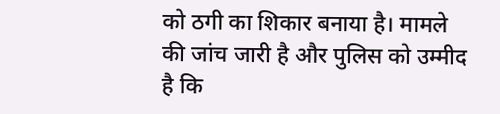को ठगी का शिकार बनाया है। मामले की जांच जारी है और पुलिस को उम्मीद है कि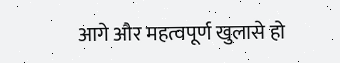आगे और महत्वपूर्ण खुलासे हो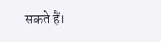सकते हैं।